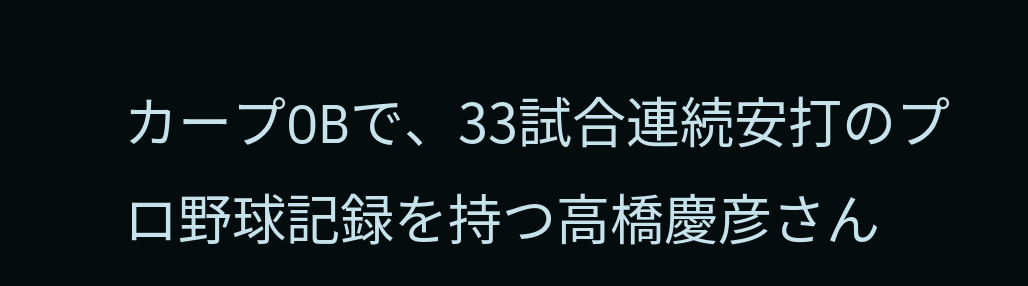カープOBで、33試合連続安打のプロ野球記録を持つ高橋慶彦さん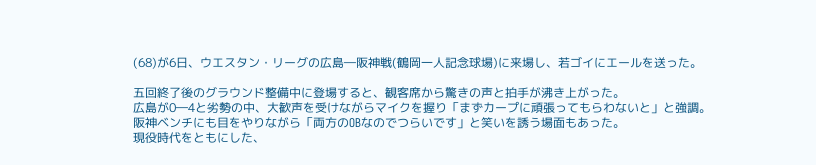(68)が6日、ウエスタン・リーグの広島―阪神戦(鶴岡一人記念球場)に来場し、若ゴイにエールを送った。

五回終了後のグラウンド整備中に登場すると、観客席から驚きの声と拍手が沸き上がった。
広島が0―4と劣勢の中、大歓声を受けながらマイクを握り「まずカープに頑張ってもらわないと」と強調。
阪神ベンチにも目をやりながら「両方のOBなのでつらいです」と笑いを誘う場面もあった。
現役時代をともにした、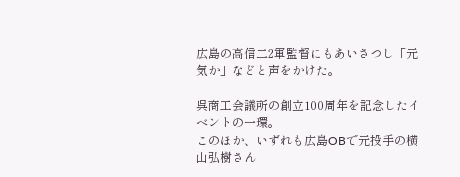広島の高信二2軍監督にもあいさつし「元気か」などと声をかけた。

呉商工会議所の創立100周年を記念したイベントの一環。
このほか、いずれも広島OBで元投手の横山弘樹さん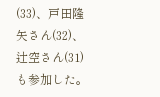(33)、戸田隆矢さん(32)、辻空さん(31)も参加した。